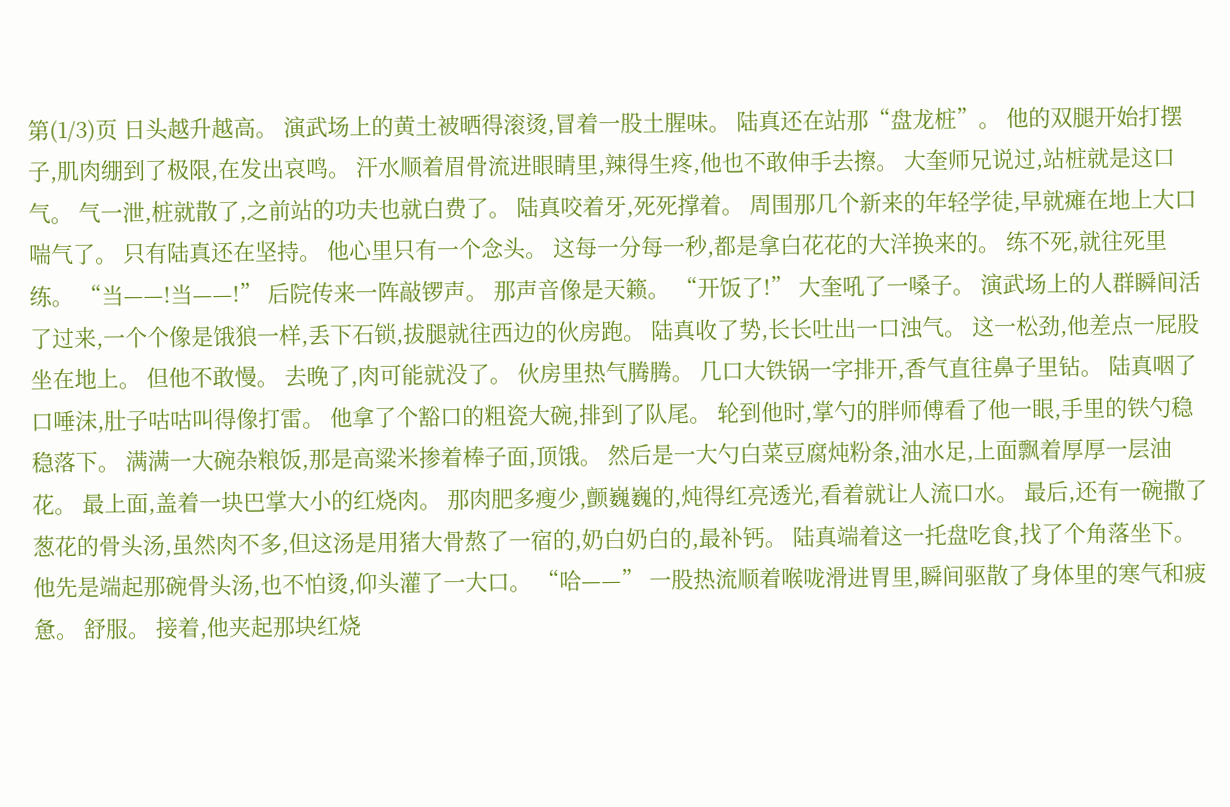第(1/3)页 日头越升越高。 演武场上的黄土被晒得滚烫,冒着一股土腥味。 陆真还在站那“盘龙桩”。 他的双腿开始打摆子,肌肉绷到了极限,在发出哀鸣。 汗水顺着眉骨流进眼睛里,辣得生疼,他也不敢伸手去擦。 大奎师兄说过,站桩就是这口气。 气一泄,桩就散了,之前站的功夫也就白费了。 陆真咬着牙,死死撑着。 周围那几个新来的年轻学徒,早就瘫在地上大口喘气了。 只有陆真还在坚持。 他心里只有一个念头。 这每一分每一秒,都是拿白花花的大洋换来的。 练不死,就往死里练。 “当——!当——!” 后院传来一阵敲锣声。 那声音像是天籁。 “开饭了!” 大奎吼了一嗓子。 演武场上的人群瞬间活了过来,一个个像是饿狼一样,丢下石锁,拔腿就往西边的伙房跑。 陆真收了势,长长吐出一口浊气。 这一松劲,他差点一屁股坐在地上。 但他不敢慢。 去晚了,肉可能就没了。 伙房里热气腾腾。 几口大铁锅一字排开,香气直往鼻子里钻。 陆真咽了口唾沫,肚子咕咕叫得像打雷。 他拿了个豁口的粗瓷大碗,排到了队尾。 轮到他时,掌勺的胖师傅看了他一眼,手里的铁勺稳稳落下。 满满一大碗杂粮饭,那是高粱米掺着棒子面,顶饿。 然后是一大勺白菜豆腐炖粉条,油水足,上面飘着厚厚一层油花。 最上面,盖着一块巴掌大小的红烧肉。 那肉肥多瘦少,颤巍巍的,炖得红亮透光,看着就让人流口水。 最后,还有一碗撒了葱花的骨头汤,虽然肉不多,但这汤是用猪大骨熬了一宿的,奶白奶白的,最补钙。 陆真端着这一托盘吃食,找了个角落坐下。 他先是端起那碗骨头汤,也不怕烫,仰头灌了一大口。 “哈——” 一股热流顺着喉咙滑进胃里,瞬间驱散了身体里的寒气和疲惫。 舒服。 接着,他夹起那块红烧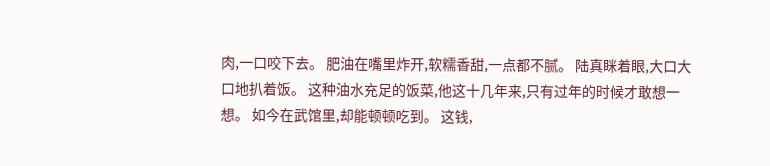肉,一口咬下去。 肥油在嘴里炸开,软糯香甜,一点都不腻。 陆真眯着眼,大口大口地扒着饭。 这种油水充足的饭菜,他这十几年来,只有过年的时候才敢想一想。 如今在武馆里,却能顿顿吃到。 这钱,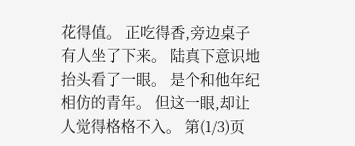花得值。 正吃得香,旁边桌子有人坐了下来。 陆真下意识地抬头看了一眼。 是个和他年纪相仿的青年。 但这一眼,却让人觉得格格不入。 第(1/3)页